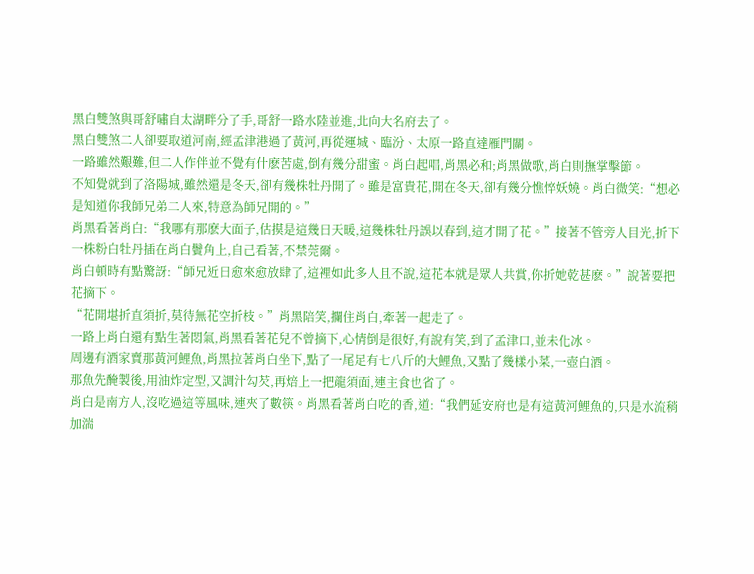黑白雙煞與哥舒嘯自太湖畔分了手,哥舒一路水陸並進,北向大名府去了。
黑白雙煞二人卻要取道河南,經孟津港過了黃河,再從運城、臨汾、太原一路直達雁門關。
一路雖然艱難,但二人作伴並不覺有什麽苦處,倒有幾分甜蜜。肖白起唱,肖黑必和;肖黑做歌,肖白則撫掌擊節。
不知覺就到了洛陽城,雖然還是冬天,卻有幾株牡丹開了。雖是富貴花,開在冬天,卻有幾分憔悴妖嬈。肖白微笑:“想必是知道你我師兄弟二人來,特意為師兄開的。”
肖黑看著肖白:“我哪有那麽大面子,估摸是這幾日天暖,這幾株牡丹誤以春到,這才開了花。”接著不管旁人目光,折下一株粉白牡丹插在肖白鬢角上,自己看著,不禁莞爾。
肖白頓時有點驚訝:“師兄近日愈來愈放肆了,這裡如此多人且不說,這花本就是眾人共賞,你折她乾甚麽。”說著要把花摘下。
“花開堪折直須折,莫待無花空折枝。”肖黑陪笑,攔住肖白,牽著一起走了。
一路上肖白還有點生著悶氣,肖黑看著花兒不曾摘下,心情倒是很好,有說有笑,到了孟津口,並未化冰。
周邊有酒家賣那黃河鯉魚,肖黑拉著肖白坐下,點了一尾足有七八斤的大鯉魚,又點了幾樣小菜,一壺白酒。
那魚先醃製後,用油炸定型,又調汁勾芡,再焙上一把龍須面,連主食也省了。
肖白是南方人,沒吃過這等風味,連夾了數筷。肖黑看著肖白吃的香,道:“我們延安府也是有這黃河鯉魚的,只是水流稍加湍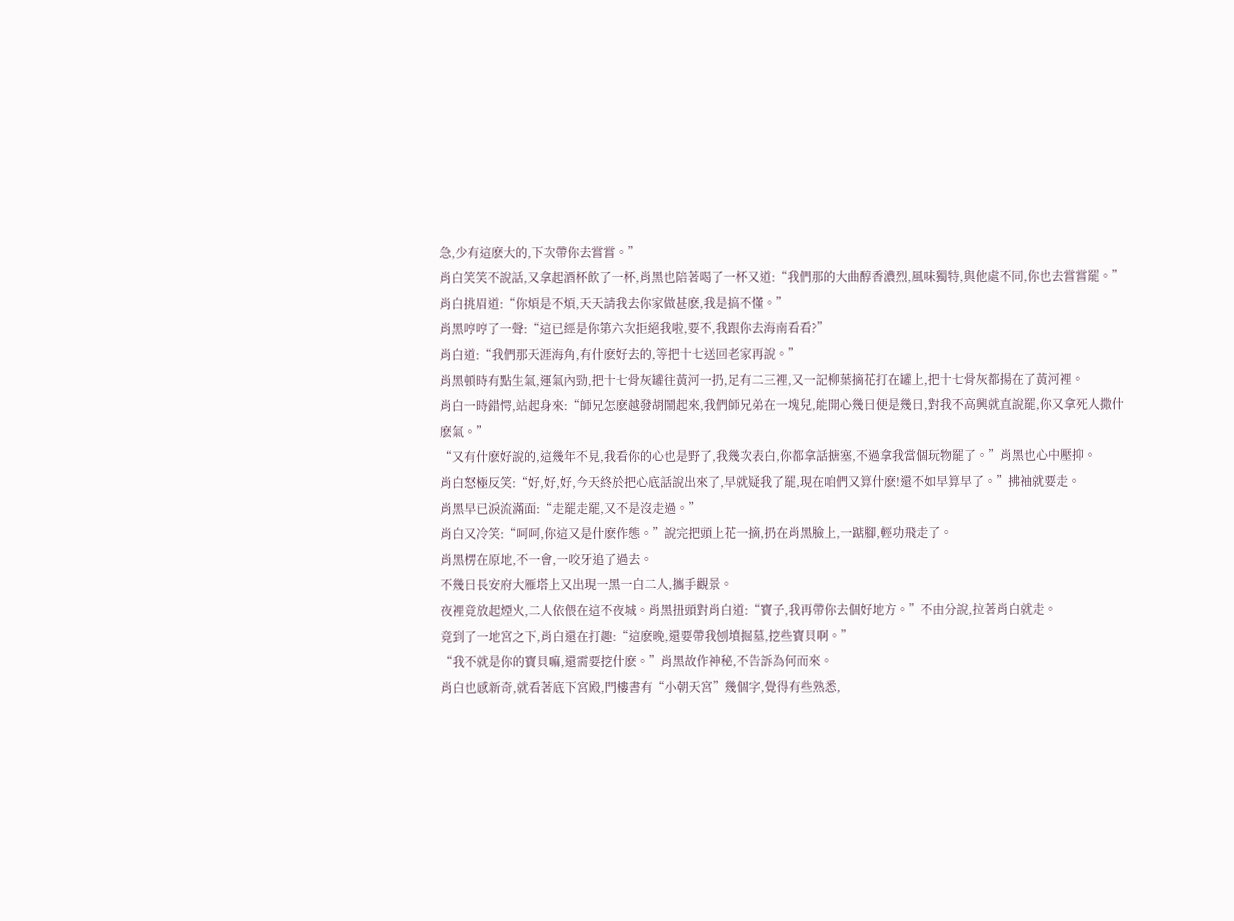急,少有這麽大的,下次帶你去嘗嘗。”
肖白笑笑不說話,又拿起酒杯飲了一杯,肖黑也陪著喝了一杯又道:“我們那的大曲醇香濃烈,風味獨特,與他處不同,你也去嘗嘗罷。”
肖白挑眉道:“你煩是不煩,天天請我去你家做甚麽,我是搞不懂。”
肖黑哼哼了一聲:“這已經是你第六次拒絕我啦,要不,我跟你去海南看看?”
肖白道:“我們那天涯海角,有什麽好去的,等把十七送回老家再說。”
肖黑頓時有點生氣,運氣內勁,把十七骨灰罐往黃河一扔,足有二三裡,又一記柳葉摘花打在罐上,把十七骨灰都揚在了黃河裡。
肖白一時錯愕,站起身來:“師兄怎麽越發胡鬧起來,我們師兄弟在一塊兒,能開心幾日便是幾日,對我不高興就直說罷,你又拿死人撒什麽氣。”
“又有什麽好說的,這幾年不見,我看你的心也是野了,我幾次表白,你都拿話搪塞,不過拿我當個玩物罷了。”肖黑也心中壓抑。
肖白怒極反笑:“好,好,好,今天終於把心底話說出來了,早就疑我了罷,現在咱們又算什麽!還不如早算早了。”拂袖就要走。
肖黑早已淚流滿面:“走罷走罷,又不是沒走過。”
肖白又冷笑:“呵呵,你這又是什麽作態。”說完把頭上花一摘,扔在肖黑臉上,一踮腳,輕功飛走了。
肖黑楞在原地,不一會,一咬牙追了過去。
不幾日長安府大雁塔上又出現一黑一白二人,攜手觀景。
夜裡竟放起煙火,二人依偎在這不夜城。肖黑扭頭對肖白道:“寶子,我再帶你去個好地方。”不由分說,拉著肖白就走。
竟到了一地宮之下,肖白還在打趣:“這麽晚,還要帶我刨墳掘墓,挖些寶貝啊。”
“我不就是你的寶貝嘛,還需要挖什麽。”肖黑故作神秘,不告訴為何而來。
肖白也感新奇,就看著底下宮殿,門樓書有“小朝天宮”幾個字,覺得有些熟悉,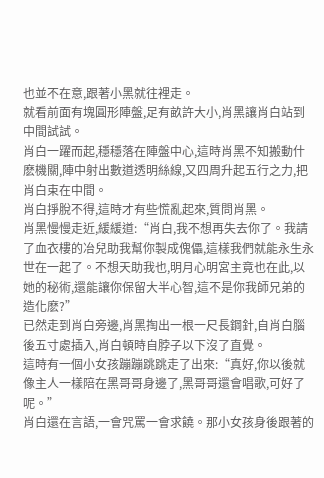也並不在意,跟著小黑就往裡走。
就看前面有塊圓形陣盤,足有畝許大小,肖黑讓肖白站到中間試試。
肖白一躍而起,穩穩落在陣盤中心,這時肖黑不知搬動什麽機關,陣中射出數道透明絲線,又四周升起五行之力,把肖白束在中間。
肖白掙脫不得,這時才有些慌亂起來,質問肖黑。
肖黑慢慢走近,緩緩道:“肖白,我不想再失去你了。我請了血衣樓的冶兒助我幫你製成傀儡,這樣我們就能永生永世在一起了。不想天助我也,明月心明宮主竟也在此,以她的秘術,還能讓你保留大半心智,這不是你我師兄弟的造化麽?”
已然走到肖白旁邊,肖黑掏出一根一尺長鋼針,自肖白腦後五寸處插入,肖白頓時自脖子以下沒了直覺。
這時有一個小女孩蹦蹦跳跳走了出來:“真好,你以後就像主人一樣陪在黑哥哥身邊了,黑哥哥還會唱歌,可好了呢。”
肖白還在言語,一會咒罵一會求饒。那小女孩身後跟著的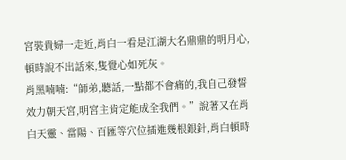宮裝貴婦一走近,肖白一看是江湖大名鼎鼎的明月心,頓時說不出話來,隻覺心如死灰。
肖黑喃喃:“師弟,聽話,一點都不會痛的,我自己發誓效力朝天宮,明宮主肯定能成全我們。”說著又在肖白天靈、當陽、百匯等穴位插進幾根銀針,肖白頓時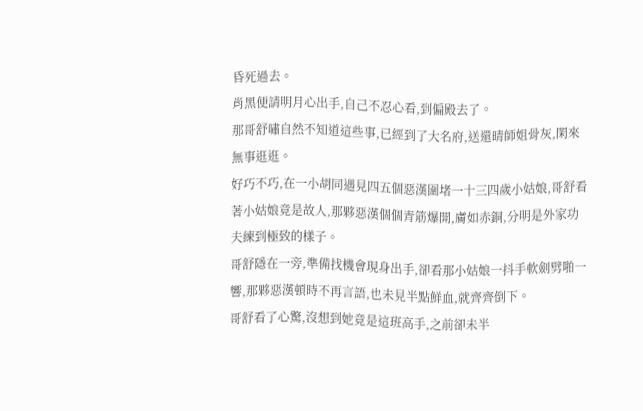昏死過去。
肖黑便請明月心出手,自己不忍心看,到偏殿去了。
那哥舒嘯自然不知道這些事,已經到了大名府,送還晴師姐骨灰,閑來無事逛逛。
好巧不巧,在一小胡同遇見四五個惡漢圍堵一十三四歲小姑娘,哥舒看著小姑娘竟是故人,那夥惡漢個個青筋爆開,膚如赤銅,分明是外家功夫練到極致的樣子。
哥舒隱在一旁,準備找機會現身出手,卻看那小姑娘一抖手軟劍劈啪一響,那夥惡漢頓時不再言語,也未見半點鮮血,就齊齊倒下。
哥舒看了心驚,沒想到她竟是這班高手,之前卻未半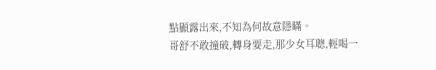點顯露出來,不知為何故意隱瞞。
哥舒不敢撞破,轉身要走,那少女耳聰,輕喝一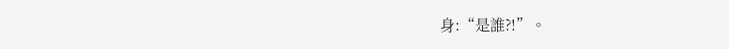身:“是誰?!”。